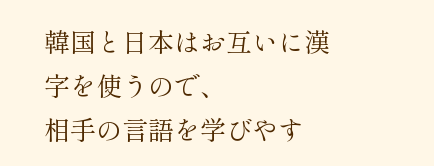韓国と日本はお互いに漢字を使うので、
相手の言語を学びやす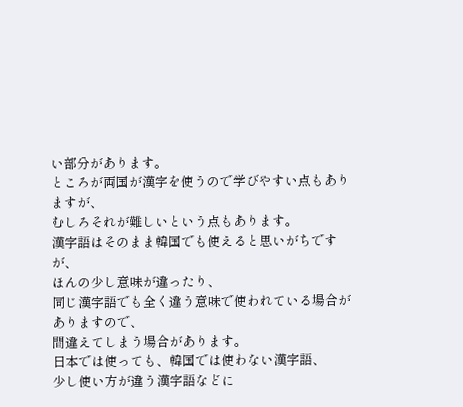い部分があります。
ところが両国が漢字を使うので学びやすい点もありますが、
むしろそれが難しいという点もあります。
漢字語はそのまま韓国でも使えると思いがちですが、
ほんの少し意味が違ったり、
同じ漢字語でも全く違う意味で使われている場合がありますので、
間違えてしまう場合があります。
日本では使っても、韓国では使わない漢字語、
少し使い方が違う漢字語などに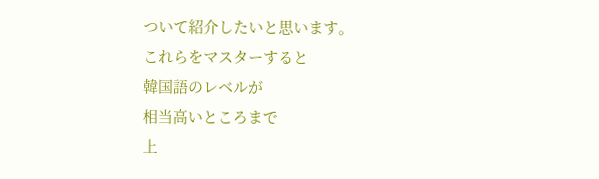ついて紹介したいと思います。
これらをマスターすると
韓国語のレベルが
相当高いところまで
上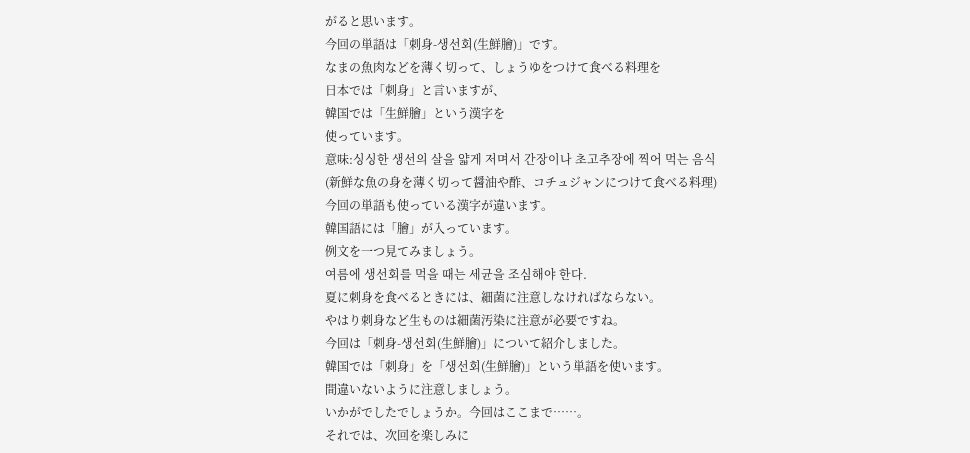がると思います。
今回の単語は「刺身-생선회(生鮮膾)」です。
なまの魚肉などを薄く切って、しょうゆをつけて食べる料理を
日本では「刺身」と言いますが、
韓国では「生鮮膾」という漢字を
使っています。
意味:싱싱한 생선의 살을 얇게 저며서 간장이나 초고추장에 찍어 먹는 음식
(新鮮な魚の身を薄く切って醤油や酢、コチュジャンにつけて食べる料理)
今回の単語も使っている漢字が違います。
韓国語には「膾」が入っています。
例文を一つ見てみましょう。
여름에 생선회를 먹을 때는 세균을 조심해야 한다.
夏に刺身を食べるときには、細菌に注意しなければならない。
やはり刺身など生ものは細菌汚染に注意が必要ですね。
今回は「刺身-생선회(生鮮膾)」について紹介しました。
韓国では「刺身」を「생선회(生鮮膾)」という単語を使います。
間違いないように注意しましょう。
いかがでしたでしょうか。今回はここまで……。
それでは、次回を楽しみに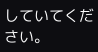していてください。